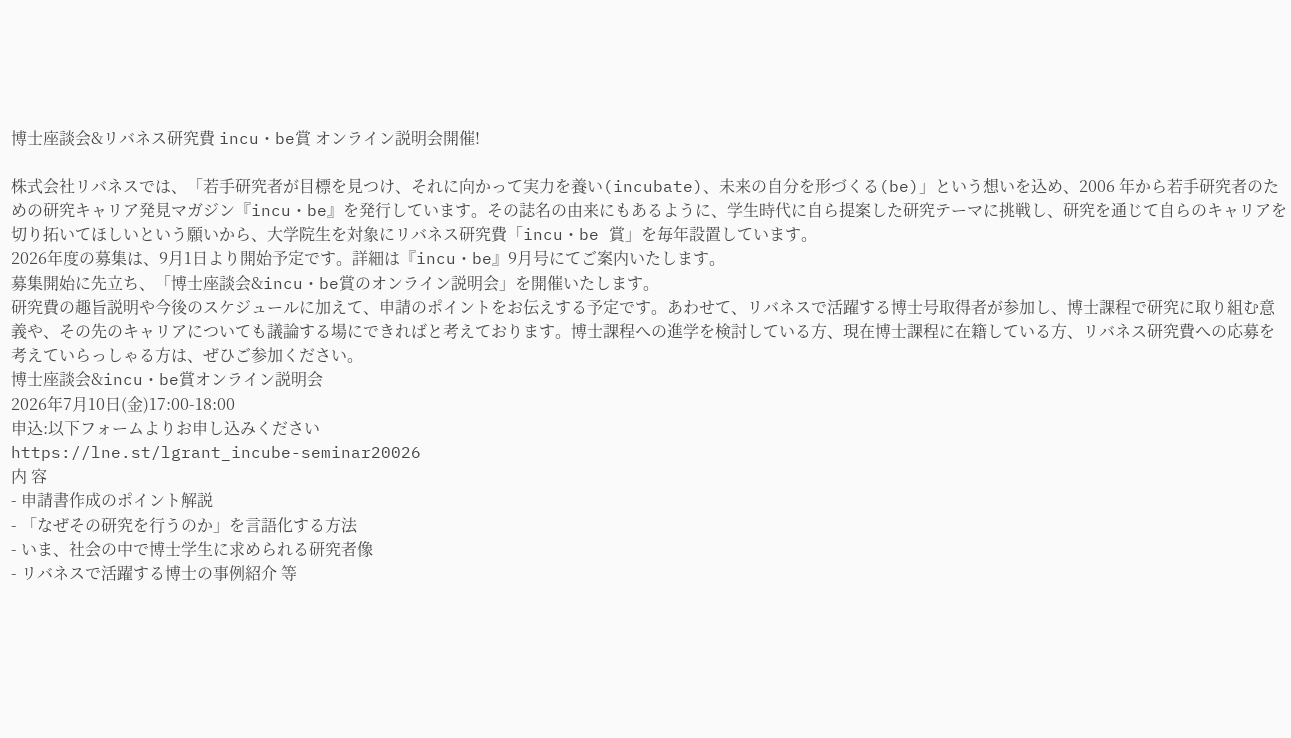博士座談会&リバネス研究費 incu・be賞 オンライン説明会開催!

株式会社リバネスでは、「若手研究者が目標を見つけ、それに向かって実力を養い(incubate)、未来の自分を形づくる(be)」という想いを込め、2006 年から若手研究者のための研究キャリア発見マガジン『incu・be』を発行しています。その誌名の由来にもあるように、学生時代に自ら提案した研究テーマに挑戦し、研究を通じて自らのキャリアを切り拓いてほしいという願いから、大学院生を対象にリバネス研究費「incu・be 賞」を毎年設置しています。
2026年度の募集は、9月1日より開始予定です。詳細は『incu・be』9月号にてご案内いたします。
募集開始に先立ち、「博士座談会&incu・be賞のオンライン説明会」を開催いたします。
研究費の趣旨説明や今後のスケジュールに加えて、申請のポイントをお伝えする予定です。あわせて、リバネスで活躍する博士号取得者が参加し、博士課程で研究に取り組む意義や、その先のキャリアについても議論する場にできればと考えております。博士課程への進学を検討している方、現在博士課程に在籍している方、リバネス研究費への応募を考えていらっしゃる方は、ぜひご参加ください。
博士座談会&incu・be賞オンライン説明会
2026年7月10日(金)17:00-18:00
申込:以下フォームよりお申し込みください
https://lne.st/lgrant_incube-seminar20026
内 容
- 申請書作成のポイント解説
- 「なぜその研究を行うのか」を言語化する方法
- いま、社会の中で博士学生に求められる研究者像
- リバネスで活躍する博士の事例紹介 等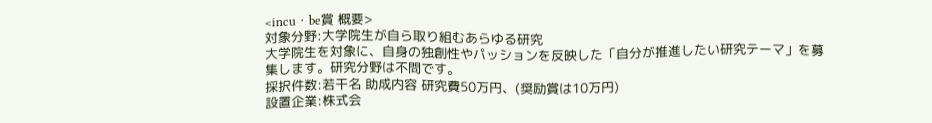<incu・be賞 概要>
対象分野:大学院生が自ら取り組むあらゆる研究
大学院生を対象に、自身の独創性やパッションを反映した「自分が推進したい研究テーマ」を募集します。研究分野は不問です。
採択件数:若干名 助成内容 研究費50万円、(奨励賞は10万円)
設置企業:株式会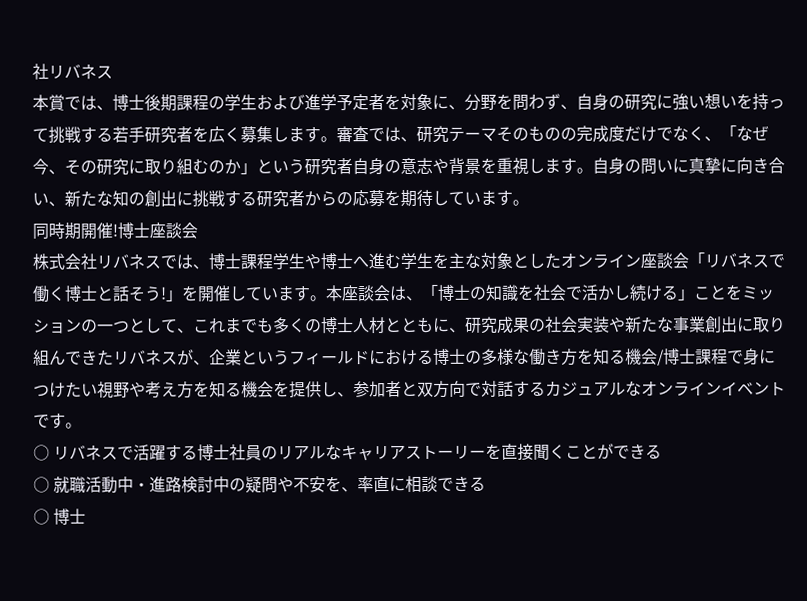社リバネス
本賞では、博士後期課程の学生および進学予定者を対象に、分野を問わず、自身の研究に強い想いを持って挑戦する若手研究者を広く募集します。審査では、研究テーマそのものの完成度だけでなく、「なぜ今、その研究に取り組むのか」という研究者自身の意志や背景を重視します。自身の問いに真摯に向き合い、新たな知の創出に挑戦する研究者からの応募を期待しています。
同時期開催!博士座談会
株式会社リバネスでは、博士課程学生や博士へ進む学生を主な対象としたオンライン座談会「リバネスで働く博士と話そう!」を開催しています。本座談会は、「博士の知識を社会で活かし続ける」ことをミッションの一つとして、これまでも多くの博士人材とともに、研究成果の社会実装や新たな事業創出に取り組んできたリバネスが、企業というフィールドにおける博士の多様な働き方を知る機会/博士課程で身につけたい視野や考え方を知る機会を提供し、参加者と双方向で対話するカジュアルなオンラインイベントです。
○ リバネスで活躍する博士社員のリアルなキャリアストーリーを直接聞くことができる
○ 就職活動中・進路検討中の疑問や不安を、率直に相談できる
○ 博士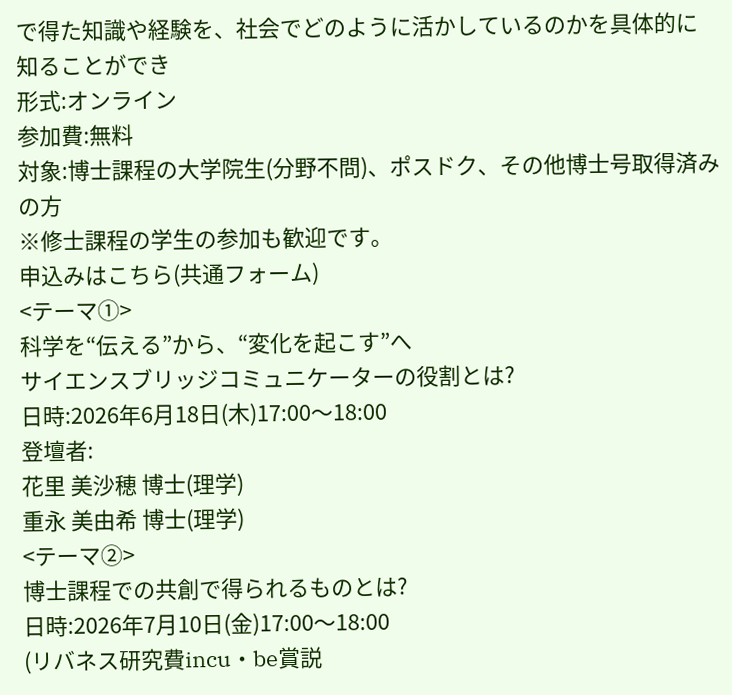で得た知識や経験を、社会でどのように活かしているのかを具体的に知ることができ
形式:オンライン
参加費:無料
対象:博士課程の大学院生(分野不問)、ポスドク、その他博士号取得済みの方
※修士課程の学生の参加も歓迎です。
申込みはこちら(共通フォーム)
<テーマ①>
科学を“伝える”から、“変化を起こす”へ
サイエンスブリッジコミュニケーターの役割とは?
日時:2026年6月18日(木)17:00〜18:00
登壇者:
花里 美沙穂 博士(理学)
重永 美由希 博士(理学)
<テーマ②>
博士課程での共創で得られるものとは?
日時:2026年7月10日(金)17:00〜18:00
(リバネス研究費incu・be賞説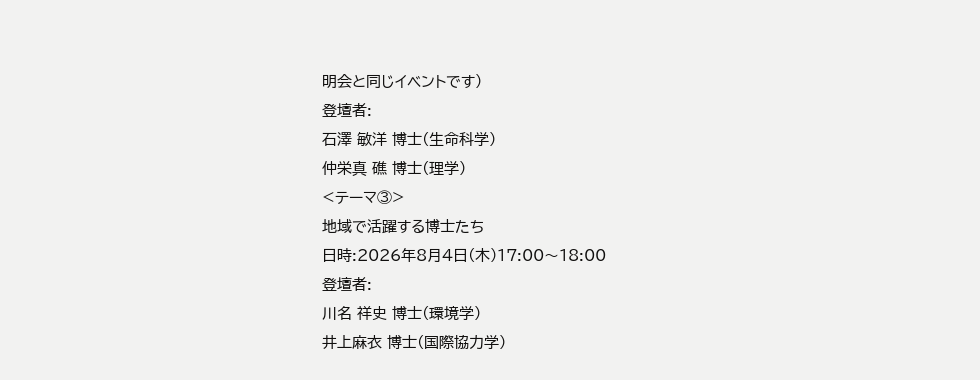明会と同じイベントです)
登壇者:
石澤 敏洋 博士(生命科学)
仲栄真 礁 博士(理学)
<テーマ③>
地域で活躍する博士たち
日時:2026年8月4日(木)17:00〜18:00
登壇者:
川名 祥史 博士(環境学)
井上麻衣 博士(国際協力学)